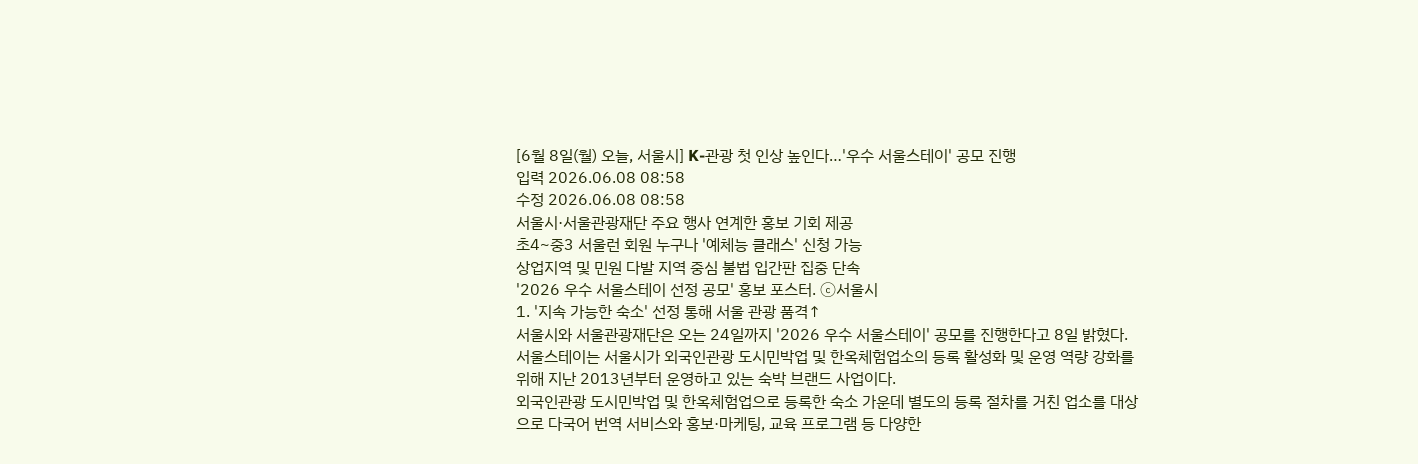[6월 8일(월) 오늘, 서울시] K-관광 첫 인상 높인다…'우수 서울스테이' 공모 진행
입력 2026.06.08 08:58
수정 2026.06.08 08:58
서울시·서울관광재단 주요 행사 연계한 홍보 기회 제공
초4~중3 서울런 회원 누구나 '예체능 클래스' 신청 가능
상업지역 및 민원 다발 지역 중심 불법 입간판 집중 단속
'2026 우수 서울스테이 선정 공모' 홍보 포스터. ⓒ서울시
1. '지속 가능한 숙소' 선정 통해 서울 관광 품격↑
서울시와 서울관광재단은 오는 24일까지 '2026 우수 서울스테이' 공모를 진행한다고 8일 밝혔다.
서울스테이는 서울시가 외국인관광 도시민박업 및 한옥체험업소의 등록 활성화 및 운영 역량 강화를 위해 지난 2013년부터 운영하고 있는 숙박 브랜드 사업이다.
외국인관광 도시민박업 및 한옥체험업으로 등록한 숙소 가운데 별도의 등록 절차를 거친 업소를 대상으로 다국어 번역 서비스와 홍보·마케팅, 교육 프로그램 등 다양한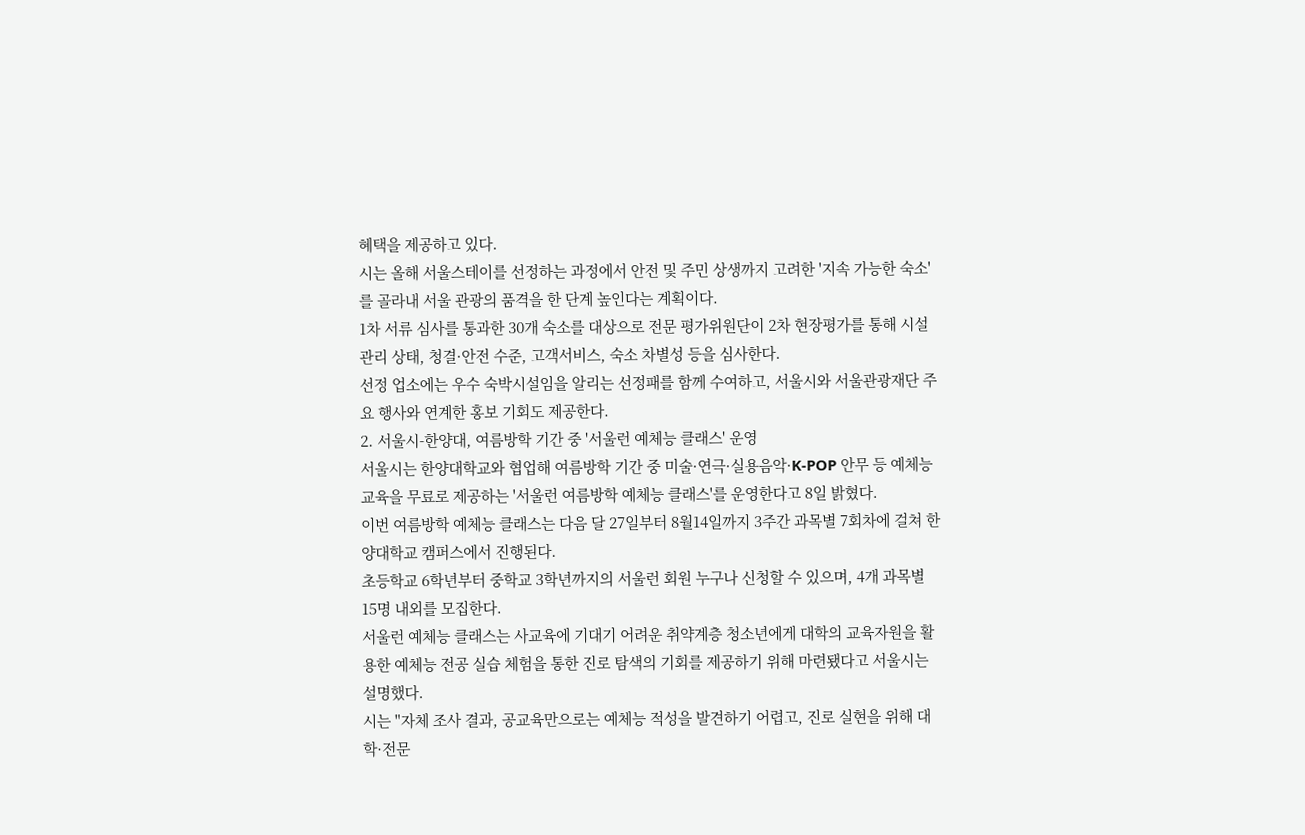혜택을 제공하고 있다.
시는 올해 서울스테이를 선정하는 과정에서 안전 및 주민 상생까지 고려한 '지속 가능한 숙소'를 골라내 서울 관광의 품격을 한 단계 높인다는 계획이다.
1차 서류 심사를 통과한 30개 숙소를 대상으로 전문 평가위원단이 2차 현장평가를 통해 시설 관리 상태, 청결·안전 수준, 고객서비스, 숙소 차별성 등을 심사한다.
선정 업소에는 우수 숙박시설임을 알리는 선정패를 함께 수여하고, 서울시와 서울관광재단 주요 행사와 연계한 홍보 기회도 제공한다.
2. 서울시-한양대, 여름방학 기간 중 '서울런 예체능 클래스' 운영
서울시는 한양대학교와 협업해 여름방학 기간 중 미술·연극·실용음악·K-POP 안무 등 예체능 교육을 무료로 제공하는 '서울런 여름방학 예체능 클래스'를 운영한다고 8일 밝혔다.
이번 여름방학 예체능 클래스는 다음 달 27일부터 8월14일까지 3주간 과목별 7회차에 걸쳐 한양대학교 캠퍼스에서 진행된다.
초등학교 6학년부터 중학교 3학년까지의 서울런 회원 누구나 신청할 수 있으며, 4개 과목별 15명 내외를 모집한다.
서울런 예체능 클래스는 사교육에 기대기 어려운 취약계층 청소년에게 대학의 교육자원을 활용한 예체능 전공 실습 체험을 통한 진로 탐색의 기회를 제공하기 위해 마련됐다고 서울시는 설명했다.
시는 "자체 조사 결과, 공교육만으로는 예체능 적성을 발견하기 어렵고, 진로 실현을 위해 대학·전문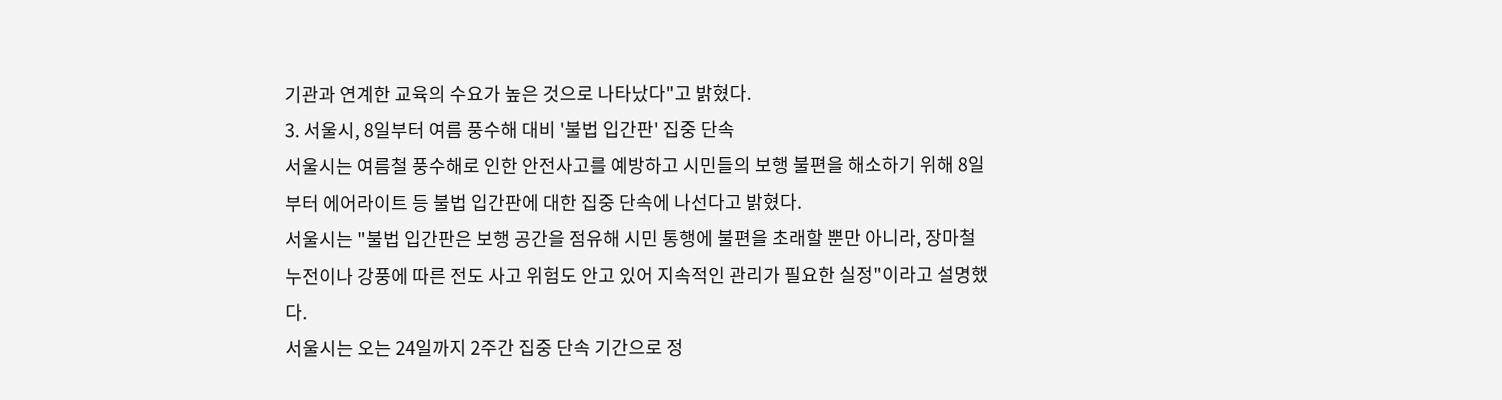기관과 연계한 교육의 수요가 높은 것으로 나타났다"고 밝혔다.
3. 서울시, 8일부터 여름 풍수해 대비 '불법 입간판' 집중 단속
서울시는 여름철 풍수해로 인한 안전사고를 예방하고 시민들의 보행 불편을 해소하기 위해 8일부터 에어라이트 등 불법 입간판에 대한 집중 단속에 나선다고 밝혔다.
서울시는 "불법 입간판은 보행 공간을 점유해 시민 통행에 불편을 초래할 뿐만 아니라, 장마철 누전이나 강풍에 따른 전도 사고 위험도 안고 있어 지속적인 관리가 필요한 실정"이라고 설명했다.
서울시는 오는 24일까지 2주간 집중 단속 기간으로 정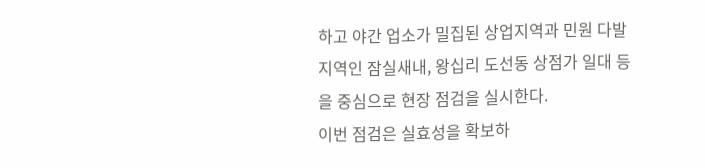하고 야간 업소가 밀집된 상업지역과 민원 다발 지역인 잠실새내, 왕십리 도선동 상점가 일대 등을 중심으로 현장 점검을 실시한다.
이번 점검은 실효성을 확보하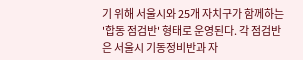기 위해 서울시와 25개 자치구가 함께하는 '합동 점검반' 형태로 운영된다. 각 점검반은 서울시 기동정비반과 자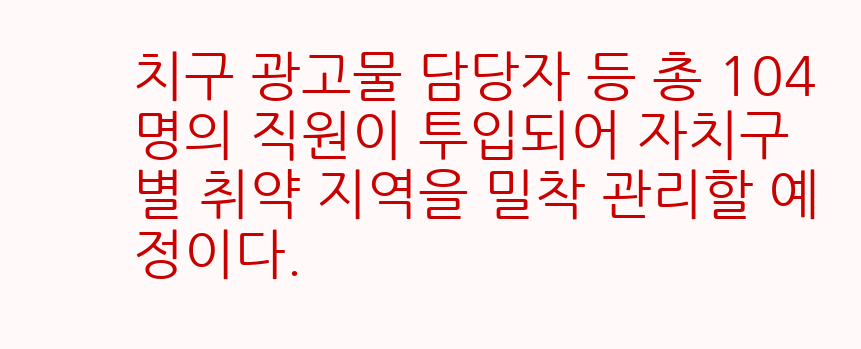치구 광고물 담당자 등 총 104명의 직원이 투입되어 자치구별 취약 지역을 밀착 관리할 예정이다.